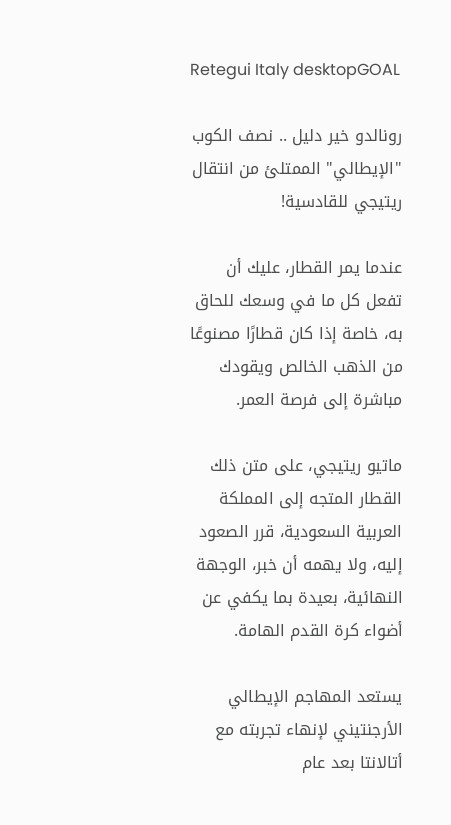Retegui Italy desktopGOAL

رونالدو خير دليل .. نصف الكوب "الإيطالي" الممتلئ من انتقال ريتيجي للقادسية!

عندما يمر القطار، عليك أن تفعل كل ما في وسعك للحاق به، خاصة إذا كان قطارًا مصنوعًا من الذهب الخالص ويقودك مباشرة إلى فرصة العمر.

ماتيو ريتيجي، على متن ذلك القطار المتجه إلى المملكة العربية السعودية، قرر الصعود إليه، ولا يهمه أن خبر، الوجهة النهائية، بعيدة بما يكفي عن أضواء كرة القدم الهامة.

يستعد المهاجم الإيطالي الأرجنتيني لإنهاء تجربته مع أتالانتا بعد عام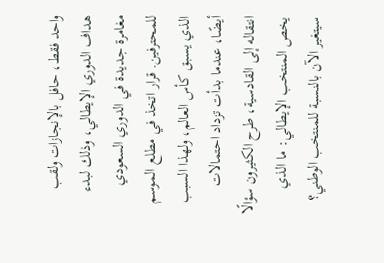واحد فقط، حافل بالإنجازات ولقب هداف الدوري الإيطالي، وذلك لبدء مغامرة جديدة في الدوري السعودي للمحترفين. قرار اتخذ في مطلع الموسم الذي يسبق كأس العالم، ولهذا السبب أيضًا، عندما بدأت تزداد احتمالات انتقاله إلى القادسية، طرح الكثيرون سؤالًا يخص المنتخب الإيطالي: ما الذي سيتغير الآن بالنسبة للمنتخب الوطني؟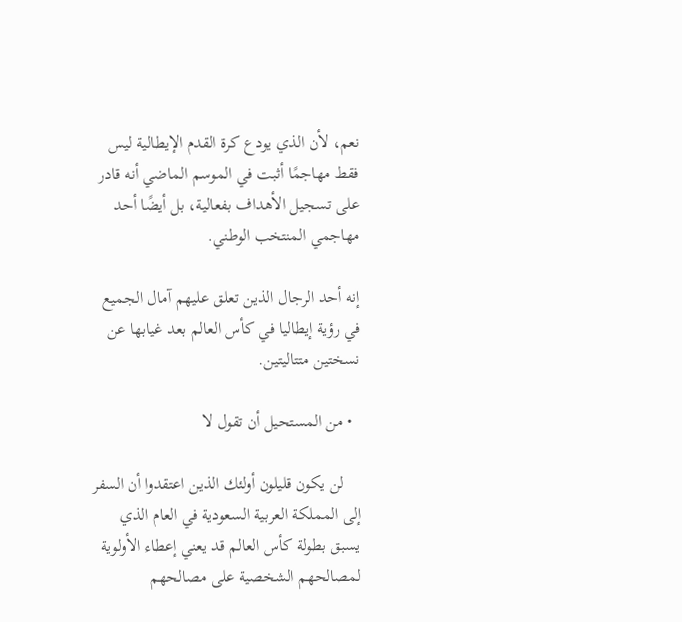نعم، لأن الذي يودع كرة القدم الإيطالية ليس فقط مهاجمًا أثبت في الموسم الماضي أنه قادر على تسجيل الأهداف بفعالية، بل أيضًا أحد مهاجمي المنتخب الوطني.

إنه أحد الرجال الذين تعلق عليهم آمال الجميع في رؤية إيطاليا في كأس العالم بعد غيابها عن نسختين متتاليتين.

  • من المستحيل أن تقول لا

    لن يكون قليلون أولئك الذين اعتقدوا أن السفر إلى المملكة العربية السعودية في العام الذي يسبق بطولة كأس العالم قد يعني إعطاء الأولوية لمصالحهم الشخصية على مصالحهم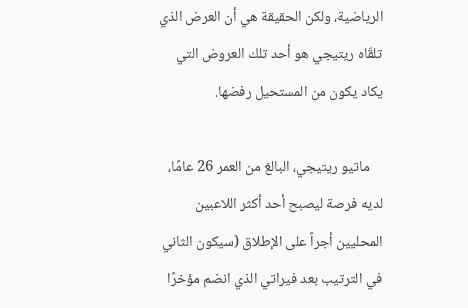الرياضية، ولكن الحقيقة هي أن العرض الذي تلقّاه ريتيجي هو أحد تلك العروض التي يكاد يكون من المستحيل رفضها.

    ماتيو ريتيجي، البالغ من العمر 26 عامًا، لديه فرصة ليصبح أحد أكثر اللاعبين المحليين أجراً على الإطلاق (سيكون الثاني في الترتيب بعد فيراتي الذي انضم مؤخرًا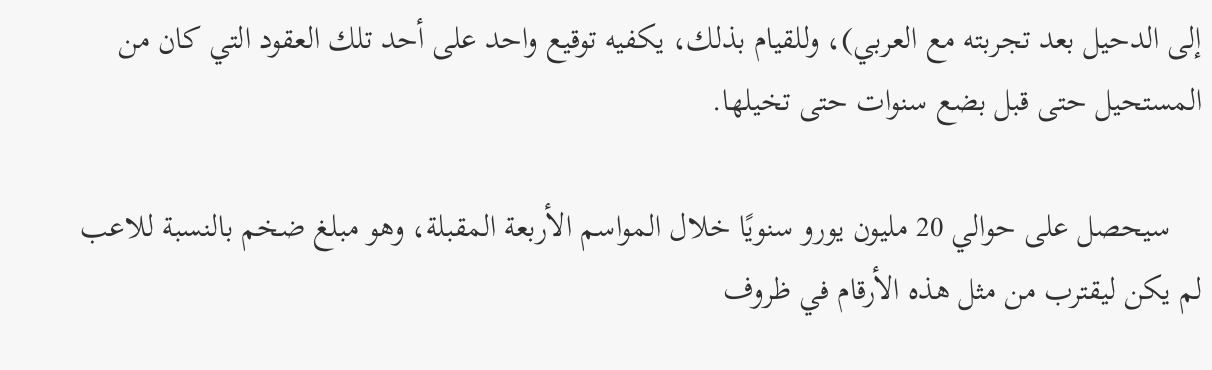إلى الدحيل بعد تجربته مع العربي)، وللقيام بذلك، يكفيه توقيع واحد على أحد تلك العقود التي كان من المستحيل حتى قبل بضع سنوات حتى تخيلها.

    سيحصل على حوالي 20 مليون يورو سنويًا خلال المواسم الأربعة المقبلة، وهو مبلغ ضخم بالنسبة للاعب لم يكن ليقترب من مثل هذه الأرقام في ظروف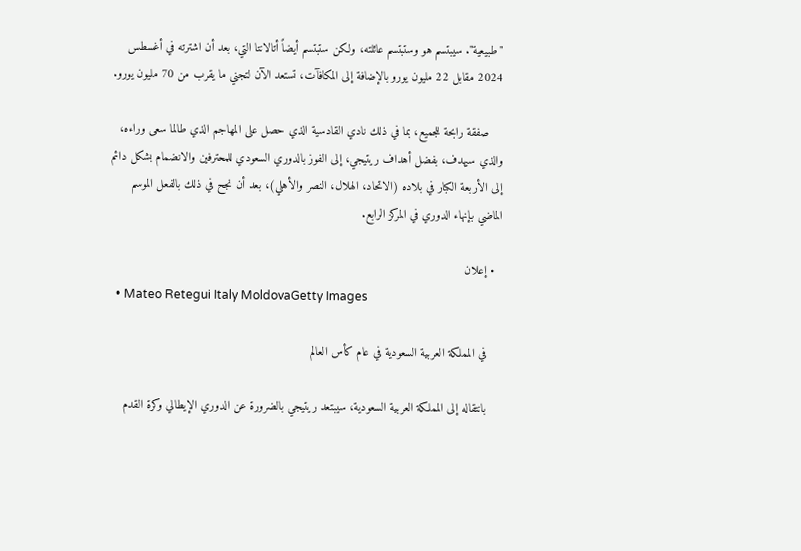"طبيعية". سيبتسم هو وستبتسم عائلته، ولكن ستبتسم أيضاً أتالانتا التي، بعد أن اشترته في أغسطس 2024 مقابل 22 مليون يورو بالإضافة إلى المكافآت، تستعد الآن لتجني ما يقرب من 70 مليون يورو.

    صفقة رابحة للجميع، بما في ذلك نادي القادسية الذي حصل على المهاجم الذي طالما سعى وراءه، والذي سيهدف، بفضل أهداف ريتيجي، إلى الفوز بالدوري السعودي للمحترفين والانضمام بشكل دائم إلى الأربعة الكبار في بلاده (الاتحاد، الهلال، النصر والأهلي)، بعد أن نجح في ذلك بالفعل الموسم الماضي بإنهاء الدوري في المركز الرابع.

  • إعلان
  • Mateo Retegui Italy MoldovaGetty Images

    في المملكة العربية السعودية في عام كأس العالم

    بانتقاله إلى المملكة العربية السعودية، سيبتعد ريتيجي بالضرورة عن الدوري الإيطالي وكرة القدم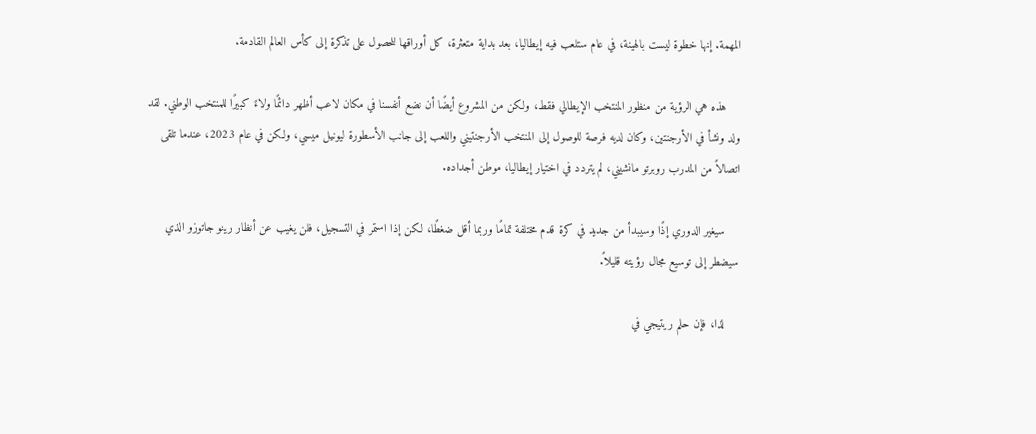المهمة. إنها خطوة ليست بالهينة، في عام ستلعب فيه إيطاليا، بعد بداية متعثرة، كل أوراقها للحصول على تذكرة إلى كأس العالم القادمة.

    هذه هي الرؤية من منظور المنتخب الإيطالي فقط، ولكن من المشروع أيضًا أن نضع أنفسنا في مكان لاعب أظهر دائمًا ولاءً كبيرًا للمنتخب الوطني. لقد ولد ونشأ في الأرجنتين، وكان لديه فرصة للوصول إلى المنتخب الأرجنتيني واللعب إلى جانب الأسطورة ليونيل ميسي، ولكن في عام 2023، عندما تلقى اتصالاً من المدرب روبرتو مانشيني، لم يتردد في اختيار إيطاليا، موطن أجداده.

    سيغير الدوري إذًا وسيبدأ من جديد في كرة قدم مختلفة تمامًا وربما أقل ضغطًا، لكن إذا استمر في التسجيل، فلن يغيب عن أنظار رينو جاتوزو الذي سيضطر إلى توسيع مجال رؤيته قليلاً.

    لذا، فإن حلم ريتيجي في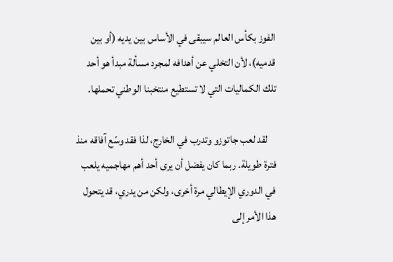الفوز بكأس العالم سيبقى في الأساس بين يديه (أو بين قدميه)، لأن التخلي عن أهدافه لمجرد مسألة مبدأ هو أحد تلك الكماليات التي لا تستطيع منتخبنا الوطني تحملها.

    لقد لعب جاتوزو وتدرب في الخارج، لذا فقد وسّع آفاقه منذ فترة طويلة. ربما كان يفضل أن يرى أحد أهم مهاجميه يلعب في الدوري الإيطالي مرة أخرى، ولكن من يدري، قد يتحول هذا الأمر إلى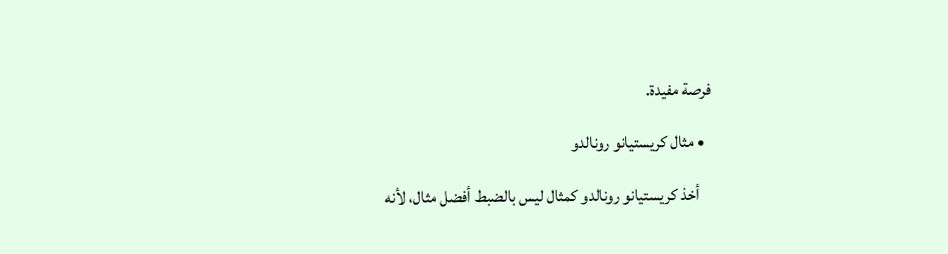فرصة مفيدة.

  • مثال كريستيانو رونالدو

    أخذ كريستيانو رونالدو كمثال ليس بالضبط أفضل مثال، لأنه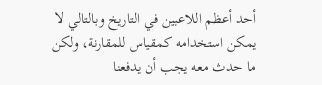أحد أعظم اللاعبين في التاريخ وبالتالي لا يمكن استخدامه كمقياس للمقارنة، ولكن ما حدث معه يجب أن يدفعنا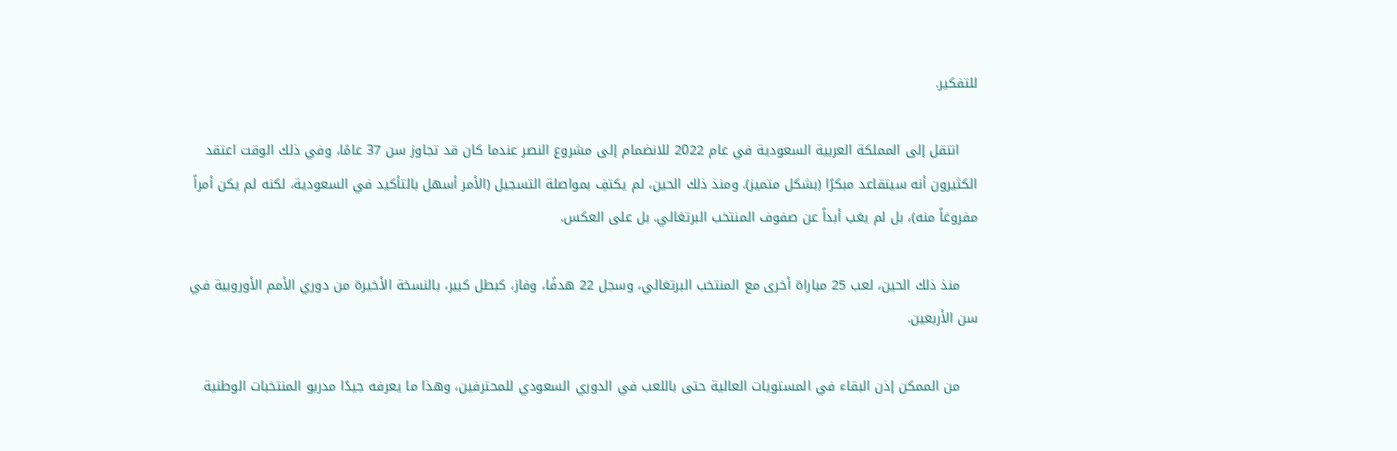للتفكير.

    انتقل إلى المملكة العربية السعودية في عام 2022 للانضمام إلى مشروع النصر عندما كان قد تجاوز سن 37 عامًا، وفي ذلك الوقت اعتقد الكثيرون أنه سيتقاعد مبكرًا (بشكل متميز). ومنذ ذلك الحين، لم يكتفِ بمواصلة التسجيل (الأمر أسهل بالتأكيد في السعودية، لكنه لم يكن أمراً مفروغاً منه)، بل لم يغب أبداً عن صفوف المنتخب البرتغالي. بل على العكس.

    منذ ذلك الحين، لعب 25 مباراة أخرى مع المنتخب البرتغالي، وسجل 22 هدفًا، وفاز، كبطل كبير، بالنسخة الأخيرة من دوري الأمم الأوروبية في سن الأربعين.

    من الممكن إذن البقاء في المستويات العالية حتى باللعب في الدوري السعودي للمحترفين، وهذا ما يعرفه جيدًا مدربو المنتخبات الوطنية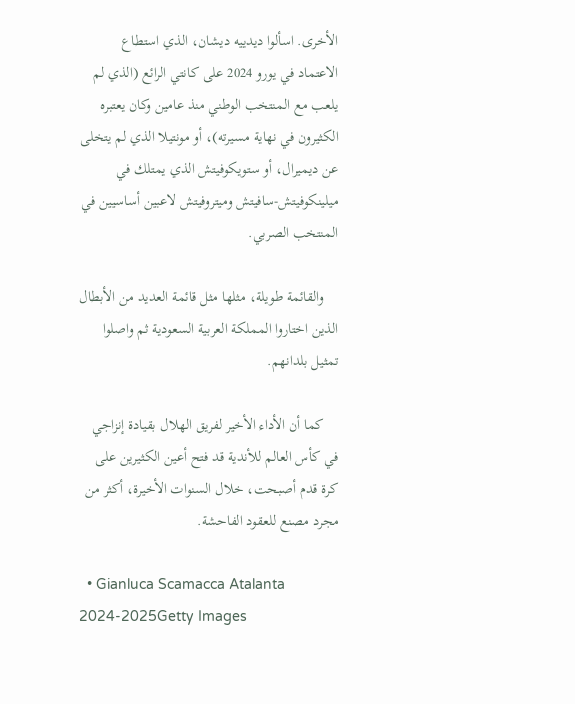الأخرى. اسألوا ديدييه ديشان، الذي استطاع الاعتماد في يورو 2024 على كانتي الرائع (الذي لم يلعب مع المنتخب الوطني منذ عامين وكان يعتبره الكثيرون في نهاية مسيرته)، أو مونتيلا الذي لم يتخلى عن ديميرال، أو ستويكوفيتش الذي يمتلك في ميلينكوفيتش-سافيتش وميتروفيتش لاعبين أساسيين في المنتخب الصربي.

    والقائمة طويلة، مثلها مثل قائمة العديد من الأبطال الذين اختاروا المملكة العربية السعودية ثم واصلوا تمثيل بلدانهم.

    كما أن الأداء الأخير لفريق الهلال بقيادة إنزاجي في كأس العالم للأندية قد فتح أعين الكثيرين على كرة قدم أصبحت، خلال السنوات الأخيرة، أكثر من مجرد مصنع للعقود الفاحشة.

  • Gianluca Scamacca Atalanta 2024-2025Getty Images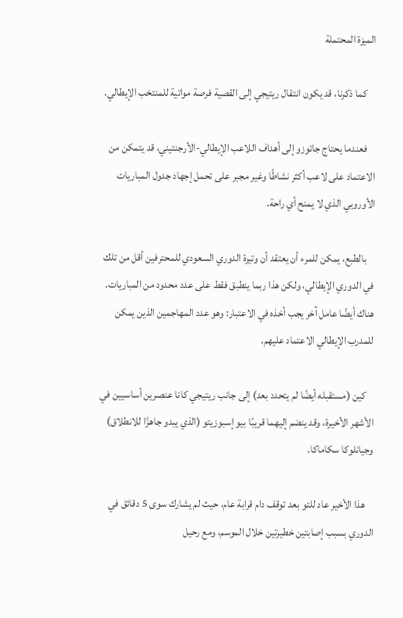الميزة المحتملة

    كما ذكرنا، قد يكون انتقال ريتيجي إلى القصية فرصة مواتية للمنتخب الإيطالي.

    فعندما يحتاج جاتوزو إلى أهداف اللاعب الإيطالي-الأرجنتيني، قد يتمكن من الاعتماد على لاعب أكثر نشاطًا وغير مجبر على تحمل إجهاد جدول المباريات الأوروبي الذي لا يمنح أي راحة.

    بالطبع، يمكن للمرء أن يعتقد أن وتيرة الدوري السعودي للمحترفين أقل من تلك في الدوري الإيطالي، ولكن هذا ربما ينطبق فقط على عدد محدود من المباريات. هناك أيضًا عامل آخر يجب أخذه في الاعتبار: وهو عدد المهاجمين الذين يمكن للمدرب الإيطالي الاعتماد عليهم.

    كين (مستقبله أيضًا لم يتحدد بعد) إلى جانب ريتيجي كانا عنصرين أساسيين في الأشهر الأخيرة، وقد ينضم إليهما قريبًا بيو إسبوزيتو (الذي يبدو جاهزًا للانطلاق) وجيانلوكا سكاماكا.

    هذا الأخير عاد للتو بعد توقف دام قرابة عام، حيث لم يشارك سوى 5 دقائق في الدوري بسبب إصابتين خطيرتين خلال الموسم، ومع رحيل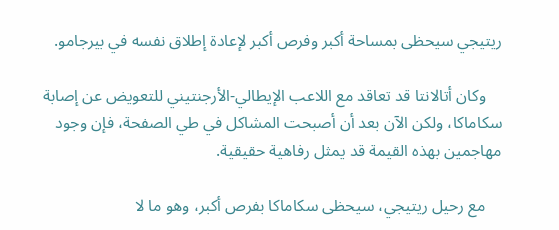ريتيجي سيحظى بمساحة أكبر وفرص أكبر لإعادة إطلاق نفسه في بيرجامو.

    وكان أتالانتا قد تعاقد مع اللاعب الإيطالي-الأرجنتيني للتعويض عن إصابة سكاماكا، ولكن الآن بعد أن أصبحت المشاكل في طي الصفحة، فإن وجود مهاجمين بهذه القيمة قد يمثل رفاهية حقيقية.

    مع رحيل ريتيجي، سيحظى سكاماكا بفرص أكبر، وهو ما لا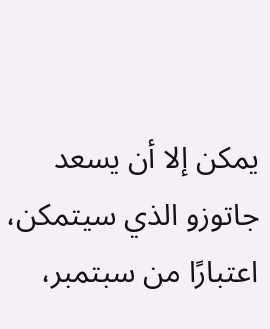يمكن إلا أن يسعد جاتوزو الذي سيتمكن، اعتبارًا من سبتمبر،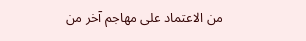من الاعتماد على مهاجم آخر من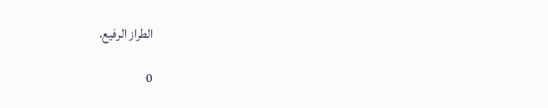الطراز الرفيع.

0